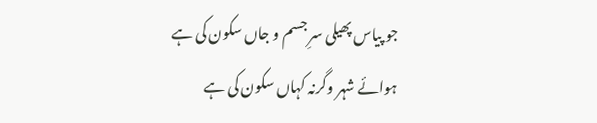جو پیاس پھیلی سرِ جسم و جاں سکون کی ہے
ہوائے شہر وگرنہ کہاں سکون کی ہے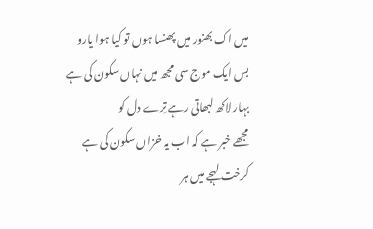میں اک بھنور میں پھنسا ہوں تو کیا ہوا یارو
بس ایک موج سی مجھ میں نہاں سکون کی ہے
بہار لاکھ لبھاتی رہے تِرے دل کو
مجھے خبر ہے کہ اب یہ خزاں سکون کی ہے
کرخت لہجے میں ہر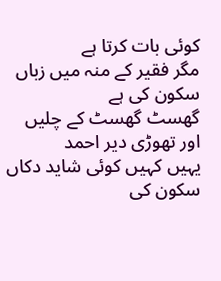کوئی بات کرتا ہے
مگر فقیر کے منہ میں زباں سکون کی ہے
گھسٹ گھسٹ کے چلیں اور تھوڑی دیر احمد
یہیں کہیں کوئی شاید دکاں سکون کی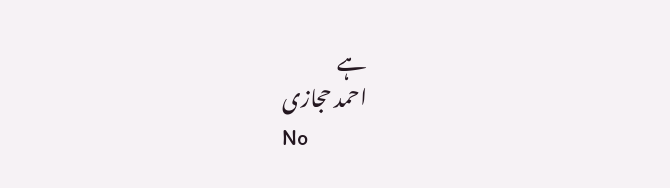ہے
احمد حجازی
No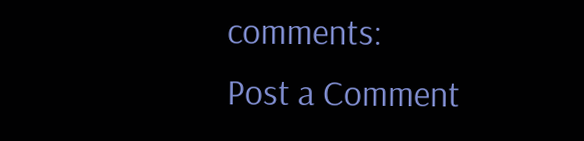comments:
Post a Comment